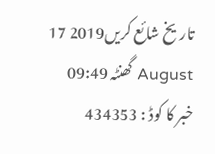تاریخ شائع کریں2019 17 August گھنٹہ 09:49
خبر کا کوڈ : 434353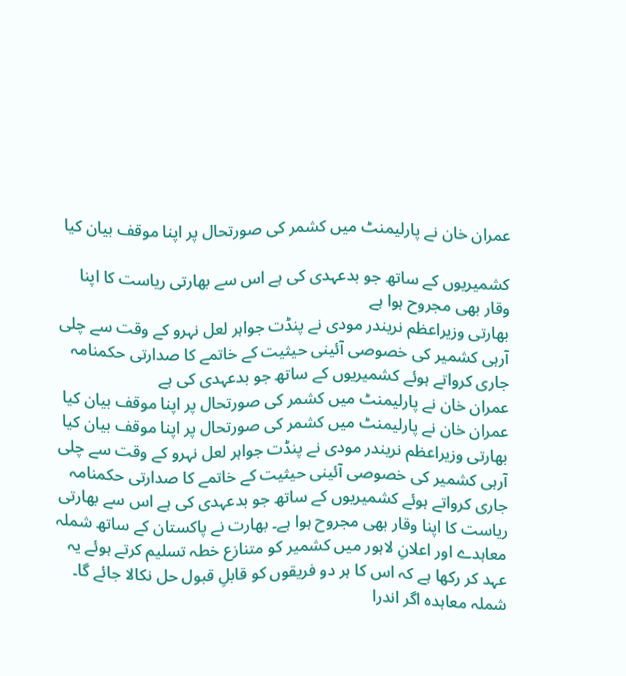عمران خان نے پارلیمنٹ میں کشمر کی صورتحال پر اپنا موقف بیان کیا

کشمیریوں کے ساتھ جو بدعہدی کی ہے اس سے بھارتی ریاست کا اپنا وقار بھی مجروح ہوا ہے
بھارتی وزیراعظم نریندر مودی نے پنڈت جواہر لعل نہرو کے وقت سے چلی آرہی کشمیر کی خصوصی آئینی حیثیت کے خاتمے کا صدارتی حکمنامہ جاری کرواتے ہوئے کشمیریوں کے ساتھ جو بدعہدی کی ہے
عمران خان نے پارلیمنٹ میں کشمر کی صورتحال پر اپنا موقف بیان کیا
عمران خان نے پارلیمنٹ میں کشمر کی صورتحال پر اپنا موقف بیان کیا
بھارتی وزیراعظم نریندر مودی نے پنڈت جواہر لعل نہرو کے وقت سے چلی آرہی کشمیر کی خصوصی آئینی حیثیت کے خاتمے کا صدارتی حکمنامہ جاری کرواتے ہوئے کشمیریوں کے ساتھ جو بدعہدی کی ہے اس سے بھارتی ریاست کا اپنا وقار بھی مجروح ہوا ہے۔ بھارت نے پاکستان کے ساتھ شملہ معاہدے اور اعلانِ لاہور میں کشمیر کو متنازع خطہ تسلیم کرتے ہوئے یہ عہد کر رکھا ہے کہ اس کا ہر دو فریقوں کو قابلِ قبول حل نکالا جائے گا۔ شملہ معاہدہ اگر اندرا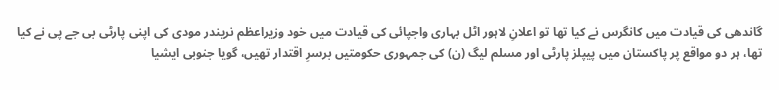گاندھی کی قیادت میں کانگرس نے کیا تھا تو اعلانِ لاہور اٹل بہاری واجپائی کی قیادت میں خود وزیراعظم نریندر مودی کی اپنی پارٹی بی جے پی نے کیا تھا، ہر دو مواقع پر پاکستان میں پیپلز پارٹی اور مسلم لیگ (ن) کی جمہوری حکومتیں برسرِ اقتدار تھیں، گویا جنوبی ایشیا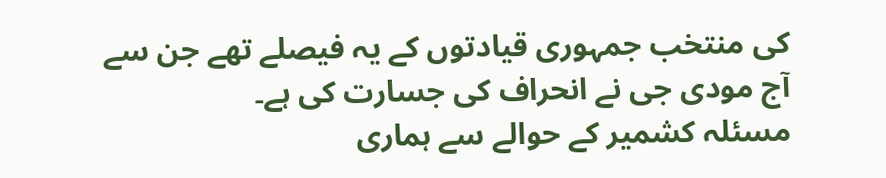کی منتخب جمہوری قیادتوں کے یہ فیصلے تھے جن سے آج مودی جی نے انحراف کی جسارت کی ہے۔
مسئلہ کشمیر کے حوالے سے ہماری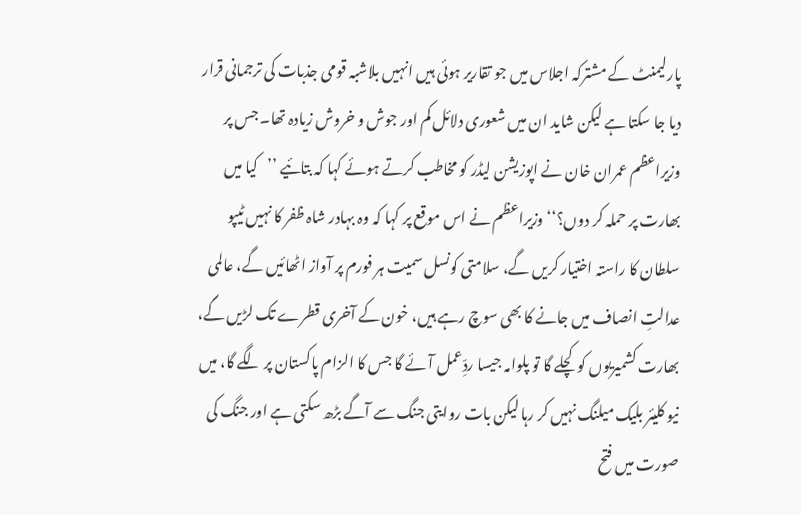پارلیمنٹ کے مشترکہ اجلاس میں جو تقاریر ہوئی ہیں انہیں بلاشبہ قومی جذبات کی ترجمانی قرار دیا جا سکتا ہے لیکن شاید ان میں شعوری دلائل کم اور جوش و خروش زیادہ تھا۔ جس پر وزیراعظم عمران خان نے اپوزیشن لیڈر کو مخاطب کرتے ہوئے کہا کہ بتائیے ’’کیا میں بھارت پر حملہ کر دوں؟‘‘ وزیراعظم نے اس موقع پر کہا کہ وہ بہادر شاہ ظفر کا نہیں ٹیپو سلطان کا راستہ اختیار کریں گے، سلامتی کونسل سمیت ہر فورم پر آواز اٹھائیں گے، عالمی عدالتِ انصاف میں جانے کا بھی سوچ رہے ہیں، خون کے آخری قطرے تک لڑیں گے، بھارت کشمیریوں کو کچلے گا تو پلوامہ جیسا ردِّعمل آئے گا جس کا الزام پاکستان پر لگے گا، میں نیو کلیئر بلیک میلنگ نہیں کر رہا لیکن بات روایتی جنگ سے آگے بڑھ سکتی ہے اور جنگ کی صورت میں فتح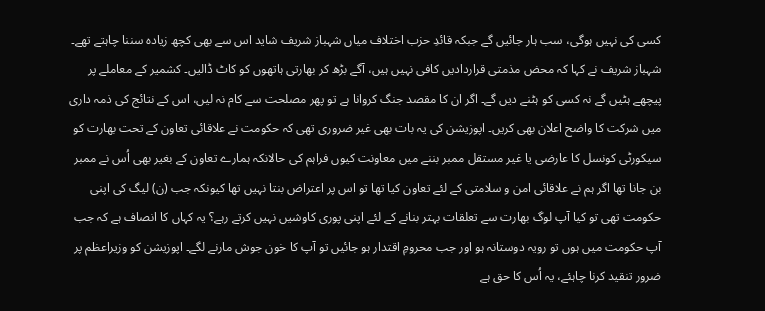کسی کی نہیں ہوگی، سب ہار جائیں گے جبکہ قائدِ حزب اختلاف میاں شہباز شریف شاید اس سے بھی کچھ زیادہ سننا چاہتے تھے۔ شہباز شریف نے کہا کہ محض مذمتی قراردادیں کافی نہیں ہیں، آگے بڑھ کر بھارتی ہاتھوں کو کاٹ ڈالیں۔ کشمیر کے معاملے پر پیچھے ہٹیں گے نہ کسی کو ہٹنے دیں گے۔ اگر ان کا مقصد جنگ کروانا ہے تو پھر مصلحت سے کام نہ لیں، اس کے نتائج کی ذمہ داری میں شرکت کا واضح اعلان بھی کریں۔ اپوزیشن کی یہ بات بھی غیر ضروری تھی کہ حکومت نے علاقائی تعاون کے تحت بھارت کو سیکورٹی کونسل کا عارضی یا غیر مستقل ممبر بننے میں معاونت کیوں فراہم کی حالانکہ ہمارے تعاون کے بغیر بھی اُس نے ممبر بن جانا تھا اگر ہم نے علاقائی امن و سلامتی کے لئے تعاون کیا تھا تو اس پر اعتراض بنتا نہیں تھا کیونکہ جب (ن) لیگ کی اپنی حکومت تھی تو کیا آپ لوگ بھارت سے تعلقات بہتر بنانے کے لئے اپنی پوری کاوشیں نہیں کرتے رہے؟ یہ کہاں کا انصاف ہے کہ جب آپ حکومت میں ہوں تو رویہ دوستانہ ہو اور جب محرومِ اقتدار ہو جائیں تو آپ کا خون جوش مارنے لگے۔ اپوزیشن کو وزیراعظم پر ضرور تنقید کرنا چاہئے، یہ اُس کا حق ہے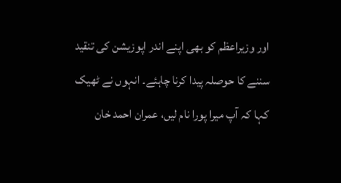اور وزیراعظم کو بھی اپنے اندر اپوزیشن کی تنقید سننے کا حوصلہ پیدا کرنا چاہئے۔ انہوں نے ٹھیک کہا کہ آپ میرا پورا نام لیں، عمران احمد خان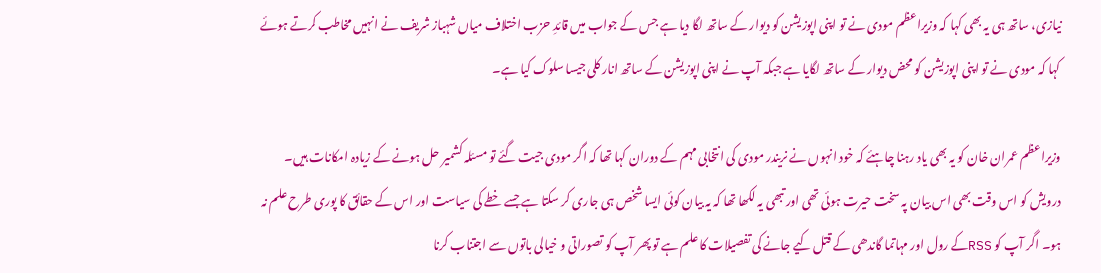نیازی، ساتھ ہی یہ بھی کہا کہ وزیراعظم مودی نے تو اپنی اپوزیشن کو دیوار کے ساتھ لگا دیا ہے جس کے جواب میں قائدِ حزب اختلاف میاں شہباز شریف نے انہیں مخاطب کرتے ہوئے کہا کہ مودی نے تو اپنی اپوزیشن کو محض دیوار کے ساتھ لگایا ہے جبکہ آپ نے اپنی اپوزیشن کے ساتھ انار کلی جیسا سلوک کیا ہے۔

وزیراعظم عمران خان کو یہ بھی یاد رہنا چاہئے کہ خود انہوں نے نریندر مودی کی انتخابی مہم کے دوران کہا تھا کہ اگر مودی جیت گئے تو مسئلہ کشمیر حل ہونے کے زیادہ امکانات ہیں۔ درویش کو اس وقت بھی اس بیان پہ سخت حیرت ہوئی تھی اور تبھی یہ لکھا تھا کہ یہ بیان کوئی ایسا شخص ہی جاری کر سکتا ہے جسے خطے کی سیاست اور اس کے حقائق کا پوری طرح علم نہ ہو۔ اگر آپ کو RSSکے رول اور مہاتما گاندھی کے قتل کیے جانے کی تفصیلات کا علم ہے تو پھر آپ کو تصوراتی و خیالی باتوں سے اجتناب کرنا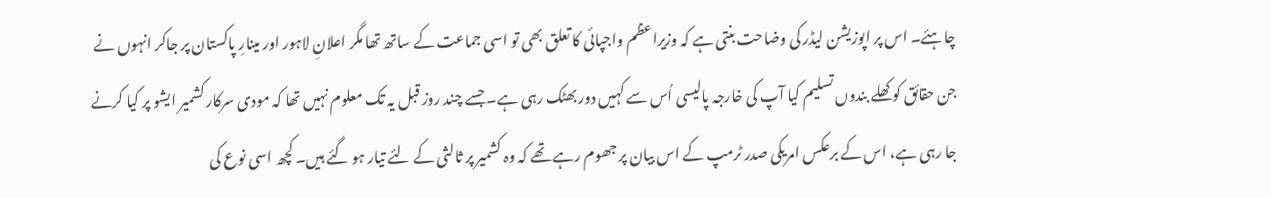چاہئے۔ اس پر اپوزیشن لیڈر کی وضاحت بنتی ہے کہ وزیراعظم واجپائی کا تعلق بھی تو اسی جماعت کے ساتھ تھا مگر اعلانِ لاہور اور مینارِ پاکستان پر جاکر انہوں نے جن حقائق کو کھلے بندوں تسلیم کیا آپ کی خارجہ پالیسی اُس سے کہیں دور بھٹک رہی ہے۔ جسے چند روز قبل یہ تک معلوم نہیں تھا کہ مودی سرکار کشمیر ایشو پر کیا کرنے جا رہی ہے، اس کے برعکس امریکی صدر ٹرمپ کے اس بیان پر جھوم رہے تھے کہ وہ کشمیر پر ثالثی کے لئے تیار ہو گئے ہیں۔ کچھ اسی نوع کی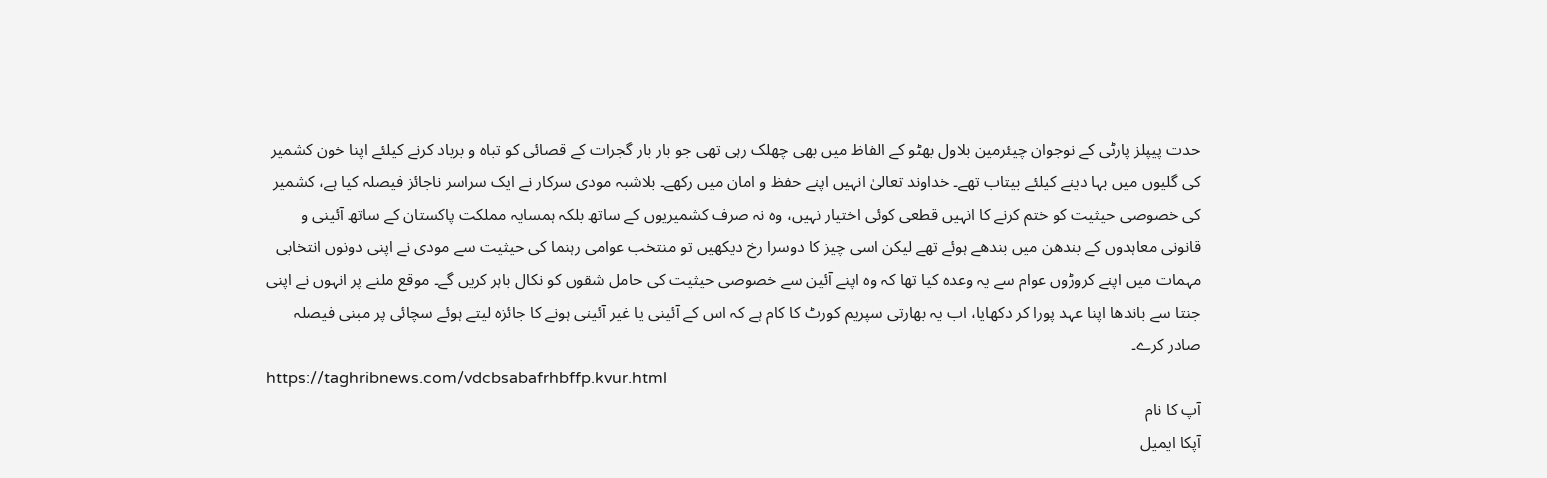حدت پیپلز پارٹی کے نوجوان چیئرمین بلاول بھٹو کے الفاظ میں بھی چھلک رہی تھی جو بار بار گجرات کے قصائی کو تباہ و برباد کرنے کیلئے اپنا خون کشمیر کی گلیوں میں بہا دینے کیلئے بیتاب تھے۔ خداوند تعالیٰ انہیں اپنے حفظ و امان میں رکھے۔ بلاشبہ مودی سرکار نے ایک سراسر ناجائز فیصلہ کیا ہے، کشمیر کی خصوصی حیثیت کو ختم کرنے کا انہیں قطعی کوئی اختیار نہیں، وہ نہ صرف کشمیریوں کے ساتھ بلکہ ہمسایہ مملکت پاکستان کے ساتھ آئینی و قانونی معاہدوں کے بندھن میں بندھے ہوئے تھے لیکن اسی چیز کا دوسرا رخ دیکھیں تو منتخب عوامی رہنما کی حیثیت سے مودی نے اپنی دونوں انتخابی مہمات میں اپنے کروڑوں عوام سے یہ وعدہ کیا تھا کہ وہ اپنے آئین سے خصوصی حیثیت کی حامل شقوں کو نکال باہر کریں گے۔ موقع ملنے پر انہوں نے اپنی جنتا سے باندھا اپنا عہد پورا کر دکھایا، اب یہ بھارتی سپریم کورٹ کا کام ہے کہ اس کے آئینی یا غیر آئینی ہونے کا جائزہ لیتے ہوئے سچائی پر مبنی فیصلہ صادر کرے۔
https://taghribnews.com/vdcbsabafrhbffp.kvur.html
آپ کا نام
آپکا ایمیل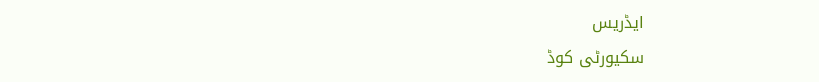ایڈریس
سکیورٹی کوڈ